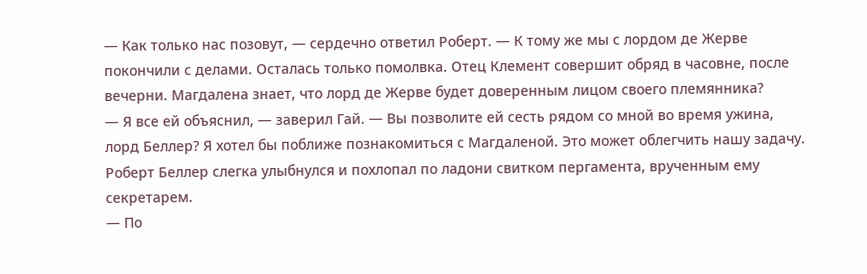— Как только нас позовут, — сердечно ответил Роберт. — К тому же мы с лордом де Жерве покончили с делами. Осталась только помолвка. Отец Клемент совершит обряд в часовне, после вечерни. Магдалена знает, что лорд де Жерве будет доверенным лицом своего племянника?
— Я все ей объяснил, — заверил Гай. — Вы позволите ей сесть рядом со мной во время ужина, лорд Беллер? Я хотел бы поближе познакомиться с Магдаленой. Это может облегчить нашу задачу.
Роберт Беллер слегка улыбнулся и похлопал по ладони свитком пергамента, врученным ему секретарем.
— По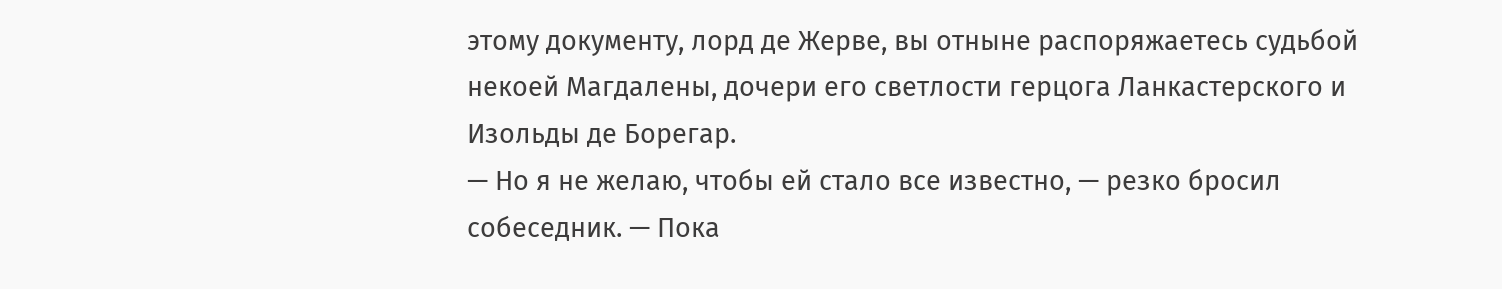этому документу, лорд де Жерве, вы отныне распоряжаетесь судьбой некоей Магдалены, дочери его светлости герцога Ланкастерского и Изольды де Борегар.
— Но я не желаю, чтобы ей стало все известно, — резко бросил собеседник. — Пока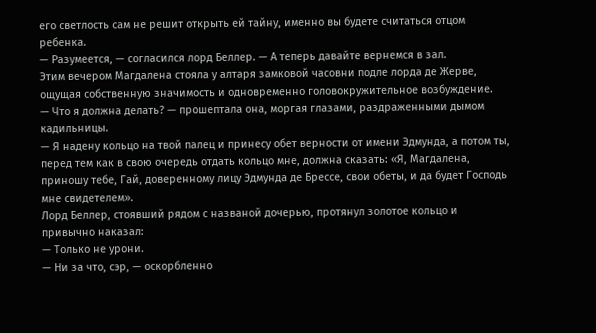его светлость сам не решит открыть ей тайну, именно вы будете считаться отцом ребенка.
— Разумеется, — согласился лорд Беллер. — А теперь давайте вернемся в зал.
Этим вечером Магдалена стояла у алтаря замковой часовни подле лорда де Жерве, ощущая собственную значимость и одновременно головокружительное возбуждение.
— Что я должна делать? — прошептала она, моргая глазами, раздраженными дымом кадильницы.
— Я надену кольцо на твой палец и принесу обет верности от имени Эдмунда, а потом ты, перед тем как в свою очередь отдать кольцо мне, должна сказать: «Я, Магдалена, приношу тебе, Гай, доверенному лицу Эдмунда де Брессе, свои обеты, и да будет Господь мне свидетелем».
Лорд Беллер, стоявший рядом с названой дочерью, протянул золотое кольцо и привычно наказал:
— Только не урони.
— Ни за что, сэр, — оскорбленно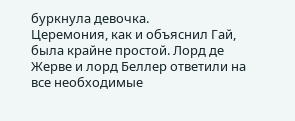буркнула девочка.
Церемония, как и объяснил Гай, была крайне простой. Лорд де Жерве и лорд Беллер ответили на все необходимые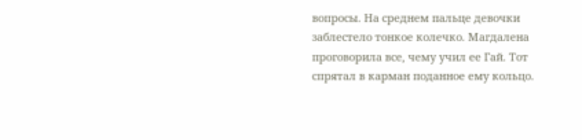вопросы. На среднем пальце девочки заблестело тонкое колечко. Магдалена проговорила все, чему учил ее Гай. Тот спрятал в карман поданное ему кольцо.